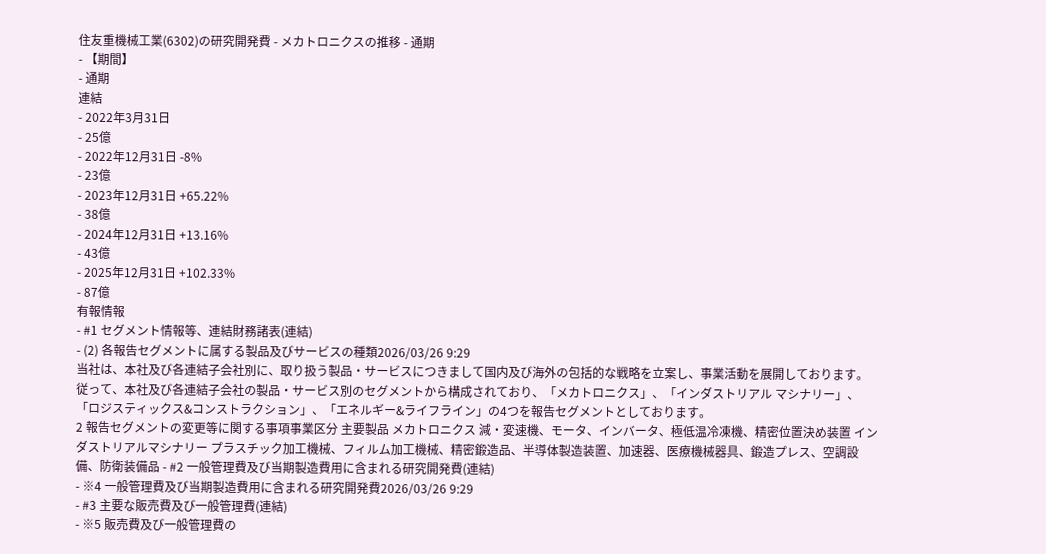住友重機械工業(6302)の研究開発費 - メカトロニクスの推移 - 通期
- 【期間】
- 通期
連結
- 2022年3月31日
- 25億
- 2022年12月31日 -8%
- 23億
- 2023年12月31日 +65.22%
- 38億
- 2024年12月31日 +13.16%
- 43億
- 2025年12月31日 +102.33%
- 87億
有報情報
- #1 セグメント情報等、連結財務諸表(連結)
- (2) 各報告セグメントに属する製品及びサービスの種類2026/03/26 9:29
当社は、本社及び各連結子会社別に、取り扱う製品・サービスにつきまして国内及び海外の包括的な戦略を立案し、事業活動を展開しております。従って、本社及び各連結子会社の製品・サービス別のセグメントから構成されており、「メカトロニクス」、「インダストリアル マシナリー」、「ロジスティックス&コンストラクション」、「エネルギー&ライフライン」の4つを報告セグメントとしております。
2 報告セグメントの変更等に関する事項事業区分 主要製品 メカトロニクス 減・変速機、モータ、インバータ、極低温冷凍機、精密位置決め装置 インダストリアルマシナリー プラスチック加工機械、フィルム加工機械、精密鍛造品、半導体製造装置、加速器、医療機械器具、鍛造プレス、空調設備、防衛装備品 - #2 一般管理費及び当期製造費用に含まれる研究開発費(連結)
- ※4 一般管理費及び当期製造費用に含まれる研究開発費2026/03/26 9:29
- #3 主要な販売費及び一般管理費(連結)
- ※5 販売費及び一般管理費の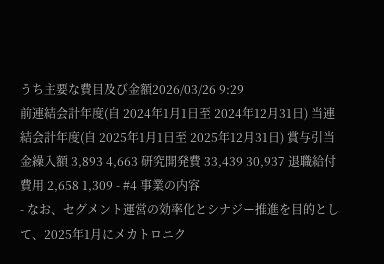うち主要な費目及び金額2026/03/26 9:29
前連結会計年度(自 2024年1月1日至 2024年12月31日) 当連結会計年度(自 2025年1月1日至 2025年12月31日) 賞与引当金繰入額 3,893 4,663 研究開発費 33,439 30,937 退職給付費用 2,658 1,309 - #4 事業の内容
- なお、セグメント運営の効率化とシナジー推進を目的として、2025年1月にメカトロニク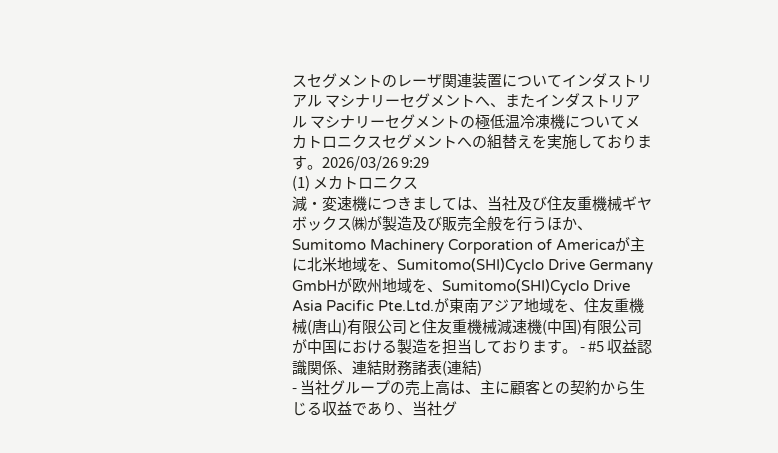スセグメントのレーザ関連装置についてインダストリアル マシナリーセグメントへ、またインダストリアル マシナリーセグメントの極低温冷凍機についてメカトロニクスセグメントへの組替えを実施しております。2026/03/26 9:29
(1) メカトロニクス
減・変速機につきましては、当社及び住友重機械ギヤボックス㈱が製造及び販売全般を行うほか、Sumitomo Machinery Corporation of Americaが主に北米地域を、Sumitomo(SHI)Cyclo Drive Germany GmbHが欧州地域を、Sumitomo(SHI)Cyclo Drive Asia Pacific Pte.Ltd.が東南アジア地域を、住友重機械(唐山)有限公司と住友重機械減速機(中国)有限公司が中国における製造を担当しております。 - #5 収益認識関係、連結財務諸表(連結)
- 当社グループの売上高は、主に顧客との契約から生じる収益であり、当社グ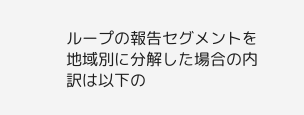ループの報告セグメントを地域別に分解した場合の内訳は以下の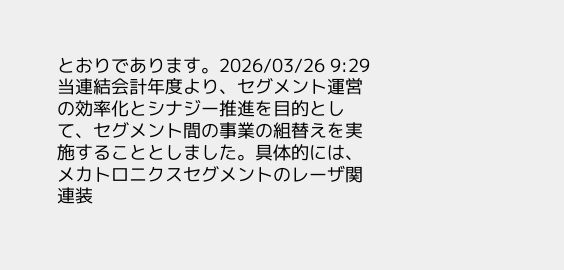とおりであります。2026/03/26 9:29
当連結会計年度より、セグメント運営の効率化とシナジー推進を目的として、セグメント間の事業の組替えを実施することとしました。具体的には、メカトロニクスセグメントのレーザ関連装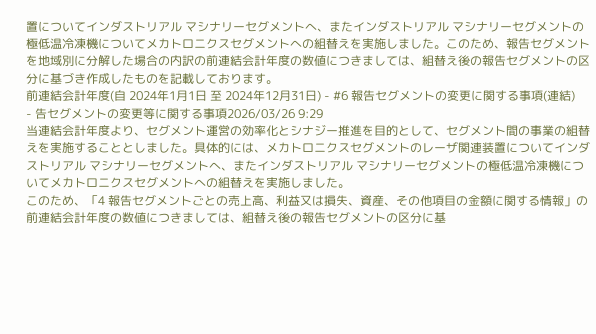置についてインダストリアル マシナリーセグメントへ、またインダストリアル マシナリーセグメントの極低温冷凍機についてメカトロニクスセグメントへの組替えを実施しました。このため、報告セグメントを地域別に分解した場合の内訳の前連結会計年度の数値につきましては、組替え後の報告セグメントの区分に基づき作成したものを記載しております。
前連結会計年度(自 2024年1月1日 至 2024年12月31日) - #6 報告セグメントの変更に関する事項(連結)
- 告セグメントの変更等に関する事項2026/03/26 9:29
当連結会計年度より、セグメント運営の効率化とシナジー推進を目的として、セグメント間の事業の組替えを実施することとしました。具体的には、メカトロニクスセグメントのレーザ関連装置についてインダストリアル マシナリーセグメントへ、またインダストリアル マシナリーセグメントの極低温冷凍機についてメカトロニクスセグメントへの組替えを実施しました。
このため、「4 報告セグメントごとの売上高、利益又は損失、資産、その他項目の金額に関する情報」の前連結会計年度の数値につきましては、組替え後の報告セグメントの区分に基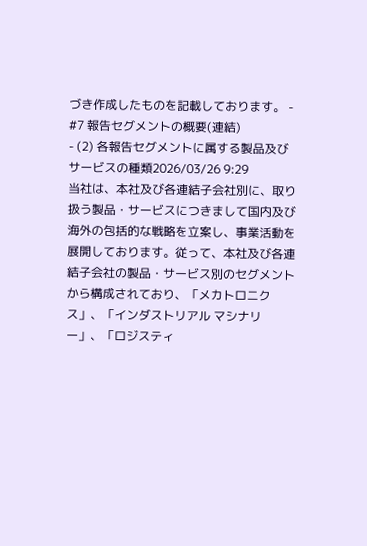づき作成したものを記載しております。 - #7 報告セグメントの概要(連結)
- (2) 各報告セグメントに属する製品及びサービスの種類2026/03/26 9:29
当社は、本社及び各連結子会社別に、取り扱う製品・サービスにつきまして国内及び海外の包括的な戦略を立案し、事業活動を展開しております。従って、本社及び各連結子会社の製品・サービス別のセグメントから構成されており、「メカトロニクス」、「インダストリアル マシナリー」、「ロジスティ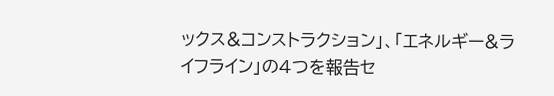ックス&コンストラクション」、「エネルギー&ライフライン」の4つを報告セ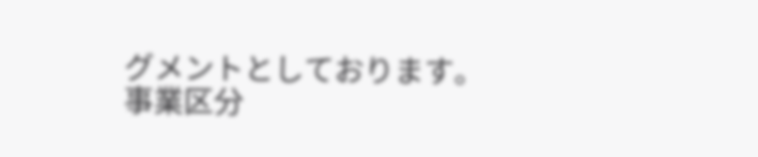グメントとしております。
事業区分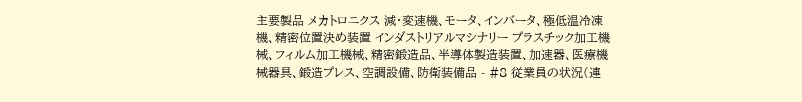主要製品 メカトロニクス 減・変速機、モータ、インバータ、極低温冷凍機、精密位置決め装置 インダストリアルマシナリー プラスチック加工機械、フィルム加工機械、精密鍛造品、半導体製造装置、加速器、医療機械器具、鍛造プレス、空調設備、防衛装備品 - #8 従業員の状況(連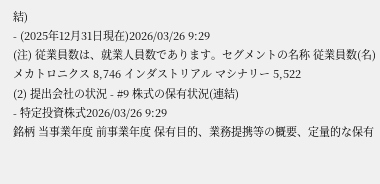結)
- (2025年12月31日現在)2026/03/26 9:29
(注) 従業員数は、就業人員数であります。セグメントの名称 従業員数(名) メカトロニクス 8,746 インダストリアル マシナリー 5,522
(2) 提出会社の状況 - #9 株式の保有状況(連結)
- 特定投資株式2026/03/26 9:29
銘柄 当事業年度 前事業年度 保有目的、業務提携等の概要、定量的な保有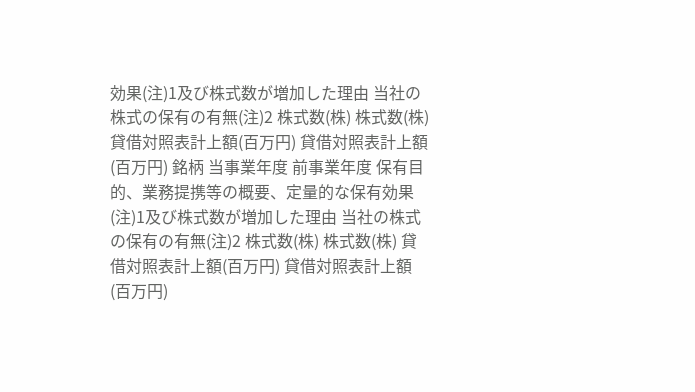効果(注)1及び株式数が増加した理由 当社の株式の保有の有無(注)2 株式数(株) 株式数(株) 貸借対照表計上額(百万円) 貸借対照表計上額(百万円) 銘柄 当事業年度 前事業年度 保有目的、業務提携等の概要、定量的な保有効果(注)1及び株式数が増加した理由 当社の株式の保有の有無(注)2 株式数(株) 株式数(株) 貸借対照表計上額(百万円) 貸借対照表計上額(百万円)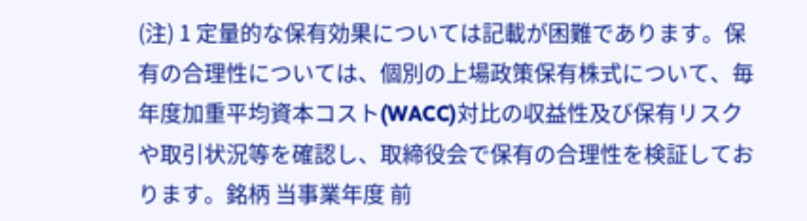(注) 1 定量的な保有効果については記載が困難であります。保有の合理性については、個別の上場政策保有株式について、毎年度加重平均資本コスト(WACC)対比の収益性及び保有リスクや取引状況等を確認し、取締役会で保有の合理性を検証しております。銘柄 当事業年度 前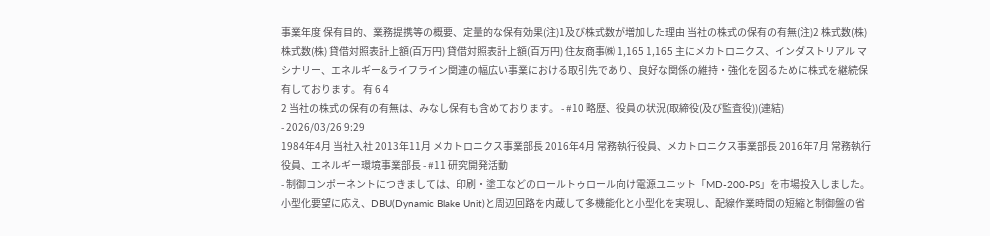事業年度 保有目的、業務提携等の概要、定量的な保有効果(注)1及び株式数が増加した理由 当社の株式の保有の有無(注)2 株式数(株) 株式数(株) 貸借対照表計上額(百万円) 貸借対照表計上額(百万円) 住友商事㈱ 1,165 1,165 主にメカトロニクス、インダストリアル マシナリー、エネルギー&ライフライン関連の幅広い事業における取引先であり、良好な関係の維持・強化を図るために株式を継続保有しております。 有 6 4
2 当社の株式の保有の有無は、みなし保有も含めております。 - #10 略歴、役員の状況(取締役(及び監査役))(連結)
- 2026/03/26 9:29
1984年4月 当社入社 2013年11月 メカトロニクス事業部長 2016年4月 常務執行役員、メカトロニクス事業部長 2016年7月 常務執行役員、エネルギー環境事業部長 - #11 研究開発活動
- 制御コンポーネントにつきましては、印刷・塗工などのロールトゥロール向け電源ユニット「MD-200-PS」を市場投入しました。小型化要望に応え、DBU(Dynamic Blake Unit)と周辺回路を内蔵して多機能化と小型化を実現し、配線作業時間の短縮と制御盤の省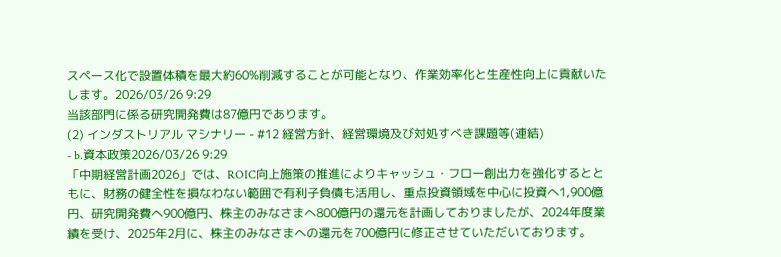スペース化で設置体積を最大約60%削減することが可能となり、作業効率化と生産性向上に貢献いたします。2026/03/26 9:29
当該部門に係る研究開発費は87億円であります。
(2) インダストリアル マシナリー - #12 経営方針、経営環境及び対処すべき課題等(連結)
- b.資本政策2026/03/26 9:29
「中期経営計画2026」では、ROIC向上施策の推進によりキャッシュ・フロー創出力を強化するとともに、財務の健全性を損なわない範囲で有利子負債も活用し、重点投資領域を中心に投資へ1,900億円、研究開発費へ900億円、株主のみなさまへ800億円の還元を計画しておりましたが、2024年度業績を受け、2025年2月に、株主のみなさまへの還元を700億円に修正させていただいております。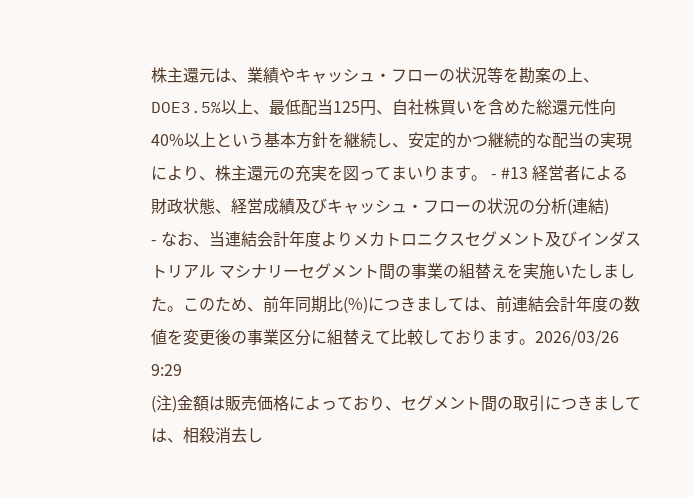株主還元は、業績やキャッシュ・フローの状況等を勘案の上、DOE3.5%以上、最低配当125円、自社株買いを含めた総還元性向40%以上という基本方針を継続し、安定的かつ継続的な配当の実現により、株主還元の充実を図ってまいります。 - #13 経営者による財政状態、経営成績及びキャッシュ・フローの状況の分析(連結)
- なお、当連結会計年度よりメカトロニクスセグメント及びインダストリアル マシナリーセグメント間の事業の組替えを実施いたしました。このため、前年同期比(%)につきましては、前連結会計年度の数値を変更後の事業区分に組替えて比較しております。2026/03/26 9:29
(注)金額は販売価格によっており、セグメント間の取引につきましては、相殺消去し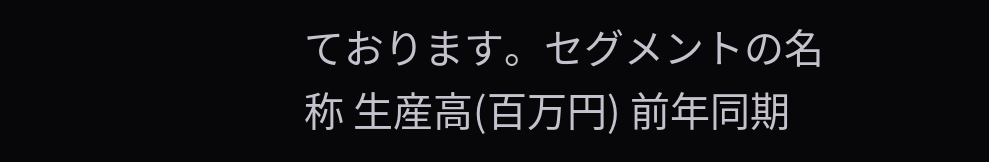ております。セグメントの名称 生産高(百万円) 前年同期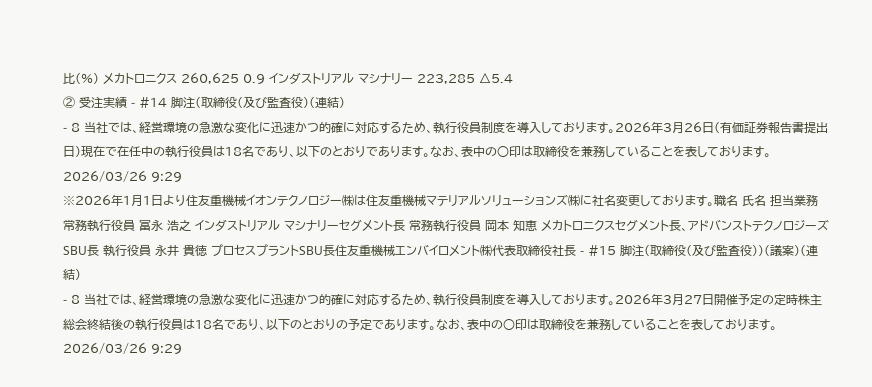比(%) メカトロニクス 260,625 0.9 インダストリアル マシナリー 223,285 △5.4
② 受注実績 - #14 脚注(取締役(及び監査役)(連結)
- 8 当社では、経営環境の急激な変化に迅速かつ的確に対応するため、執行役員制度を導入しております。2026年3月26日(有価証券報告書提出日)現在で在任中の執行役員は18名であり、以下のとおりであります。なお、表中の○印は取締役を兼務していることを表しております。2026/03/26 9:29
※2026年1月1日より住友重機械イオンテクノロジー㈱は住友重機械マテリアルソリューションズ㈱に社名変更しております。職名 氏名 担当業務 常務執行役員 冨永 浩之 インダストリアル マシナリーセグメント長 常務執行役員 岡本 知恵 メカトロニクスセグメント長、アドバンストテクノロジーズSBU長 執行役員 永井 貴徳 プロセスプラントSBU長住友重機械エンバイロメント㈱代表取締役社長 - #15 脚注(取締役(及び監査役))(議案)(連結)
- 8 当社では、経営環境の急激な変化に迅速かつ的確に対応するため、執行役員制度を導入しております。2026年3月27日開催予定の定時株主総会終結後の執行役員は18名であり、以下のとおりの予定であります。なお、表中の○印は取締役を兼務していることを表しております。2026/03/26 9:29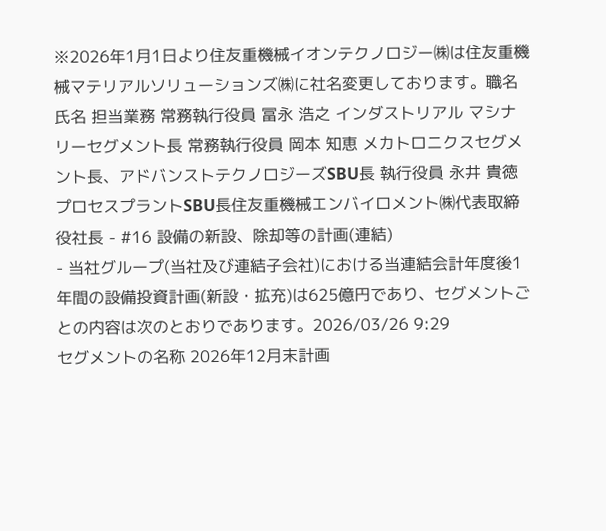※2026年1月1日より住友重機械イオンテクノロジー㈱は住友重機械マテリアルソリューションズ㈱に社名変更しております。職名 氏名 担当業務 常務執行役員 冨永 浩之 インダストリアル マシナリーセグメント長 常務執行役員 岡本 知恵 メカトロニクスセグメント長、アドバンストテクノロジーズSBU長 執行役員 永井 貴徳 プロセスプラントSBU長住友重機械エンバイロメント㈱代表取締役社長 - #16 設備の新設、除却等の計画(連結)
- 当社グループ(当社及び連結子会社)における当連結会計年度後1年間の設備投資計画(新設・拡充)は625億円であり、セグメントごとの内容は次のとおりであります。2026/03/26 9:29
セグメントの名称 2026年12月末計画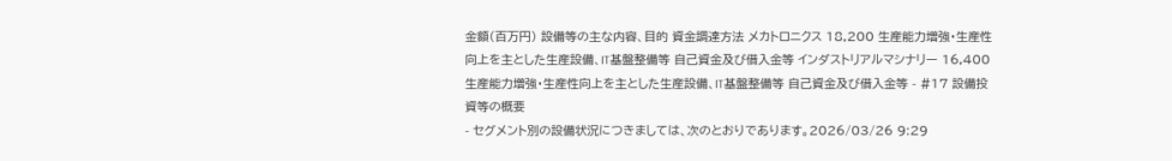金額(百万円) 設備等の主な内容、目的 資金調達方法 メカトロニクス 18,200 生産能力増強・生産性向上を主とした生産設備、IT基盤整備等 自己資金及び借入金等 インダストリアルマシナリー 16,400 生産能力増強・生産性向上を主とした生産設備、IT基盤整備等 自己資金及び借入金等 - #17 設備投資等の概要
- セグメント別の設備状況につきましては、次のとおりであります。2026/03/26 9:29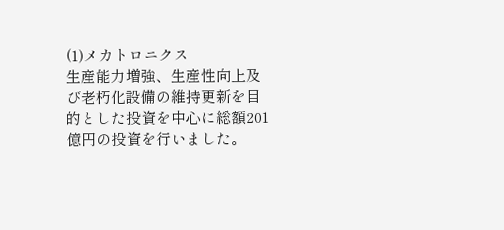(1)メカトロニクス
生産能力増強、生産性向上及び老朽化設備の維持更新を目的とした投資を中心に総額201億円の投資を行いました。